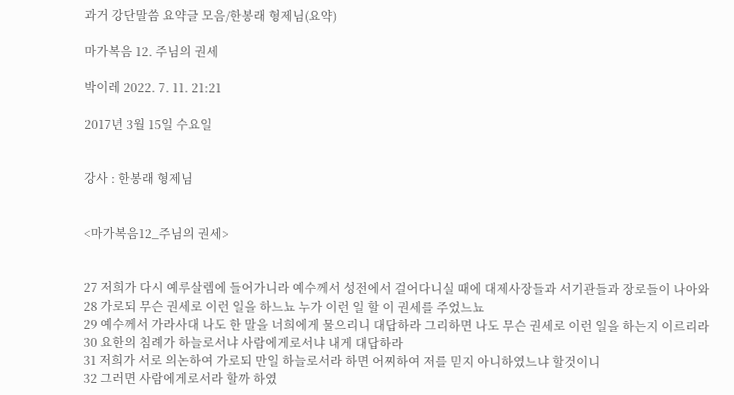과거 강단말씀 요약글 모음/한봉래 형제님(요약)

마가복음 12. 주님의 권세

박이레 2022. 7. 11. 21:21

2017년 3월 15일 수요일


강사 : 한봉래 형제님


<마가복음12_주님의 권세>


27 저희가 다시 예루살렘에 들어가니라 예수께서 성전에서 걸어다니실 때에 대제사장들과 서기관들과 장로들이 나아와
28 가로되 무슨 권세로 이런 일을 하느뇨 누가 이런 일 할 이 권세를 주었느뇨
29 예수께서 가라사대 나도 한 말을 너희에게 물으리니 대답하라 그리하면 나도 무슨 권세로 이런 일을 하는지 이르리라
30 요한의 침례가 하늘로서냐 사람에게로서냐 내게 대답하라
31 저희가 서로 의논하여 가로되 만일 하늘로서라 하면 어찌하여 저를 믿지 아니하였느냐 할것이니
32 그러면 사람에게로서라 할까 하였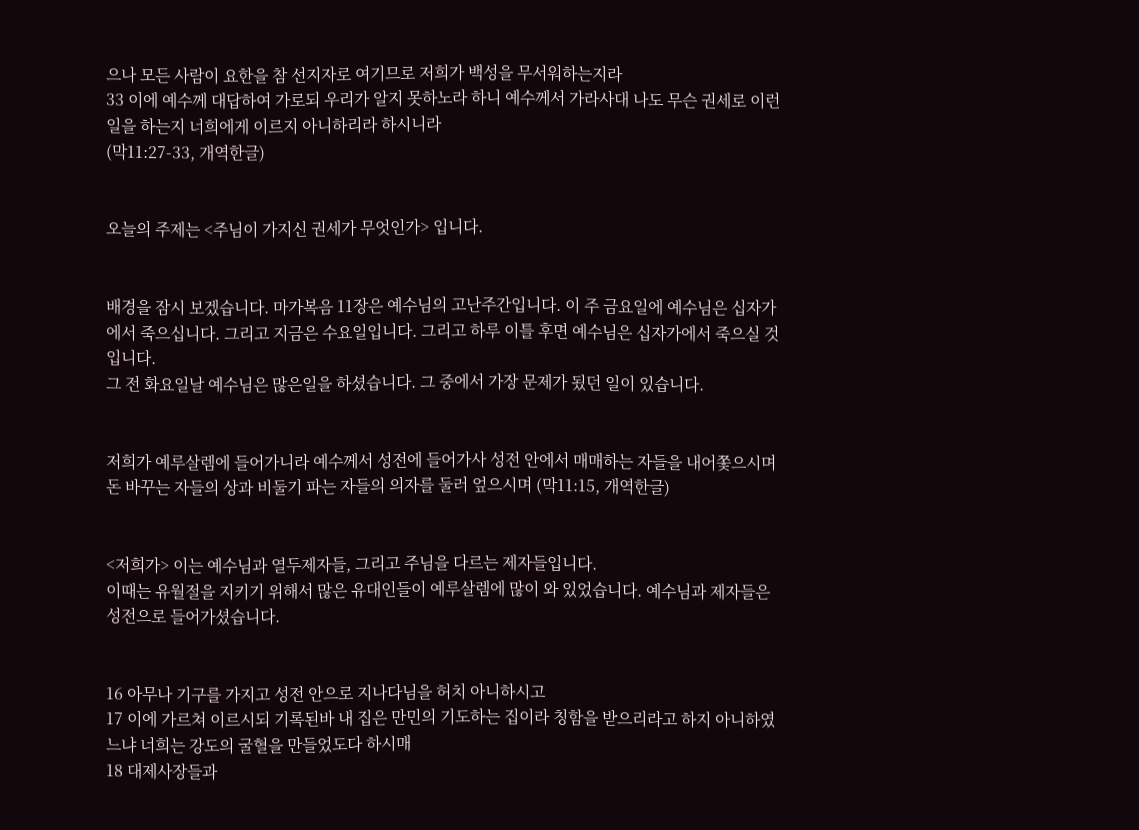으나 모든 사람이 요한을 참 선지자로 여기므로 저희가 백성을 무서워하는지라
33 이에 예수께 대답하여 가로되 우리가 알지 못하노라 하니 예수께서 가라사대 나도 무슨 권세로 이런 일을 하는지 너희에게 이르지 아니하리라 하시니라
(막11:27-33, 개역한글)


오늘의 주제는 <주님이 가지신 권세가 무엇인가> 입니다.


배경을 잠시 보겠습니다. 마가복음 11장은 예수님의 고난주간입니다. 이 주 금요일에 예수님은 십자가에서 죽으십니다. 그리고 지금은 수요일입니다. 그리고 하루 이틀 후면 예수님은 십자가에서 죽으실 것입니다.
그 전 화요일날 예수님은 많은일을 하셨습니다. 그 중에서 가장 문제가 됬던 일이 있습니다.


저희가 예루살렘에 들어가니라 예수께서 성전에 들어가사 성전 안에서 매매하는 자들을 내어쫓으시며 돈 바꾸는 자들의 상과 비둘기 파는 자들의 의자를 둘러 엎으시며 (막11:15, 개역한글)


<저희가> 이는 예수님과 열두제자들, 그리고 주님을 다르는 제자들입니다.
이때는 유월절을 지키기 위해서 많은 유대인들이 예루살렘에 많이 와 있었습니다. 예수님과 제자들은 성전으로 들어가셨습니다.


16 아무나 기구를 가지고 성전 안으로 지나다님을 허치 아니하시고
17 이에 가르쳐 이르시되 기록된바 내 집은 만민의 기도하는 집이라 칭함을 받으리라고 하지 아니하였느냐 너희는 강도의 굴혈을 만들었도다 하시매
18 대제사장들과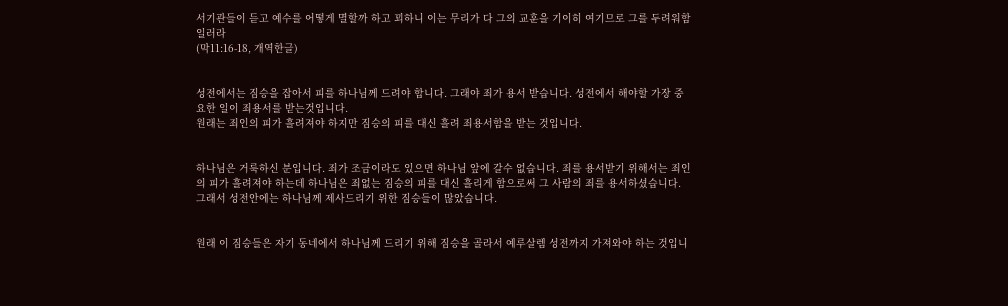서기관들이 듣고 예수를 어떻게 멸할까 하고 꾀하니 이는 무리가 다 그의 교훈을 기이히 여기므로 그를 두려워함일러라
(막11:16-18, 개역한글)


성전에서는 짐승을 잡아서 피를 하나님께 드려야 합니다. 그래야 죄가 용서 받습니다. 성전에서 해야할 가장 중요한 일이 죄용서를 받는것입니다.
원래는 죄인의 피가 흘려져야 하지만 짐승의 피를 대신 흘려 죄용서함을 받는 것입니다.


하나님은 거룩하신 분입니다. 죄가 조금이라도 있으면 하나님 앞에 갈수 없습니다. 죄를 용서받기 위해서는 죄인의 피가 흘려져야 하는데 하나님은 죄없는 짐승의 피를 대신 흘리게 함으로써 그 사람의 죄를 용서하셨습니다.
그래서 성전안에는 하나님께 제사드리기 위한 짐승들이 많았습니다.


원래 이 짐승들은 자기 동네에서 하나님께 드리기 위해 짐승을 골라서 예루살렘 성전까지 가져와야 하는 것입니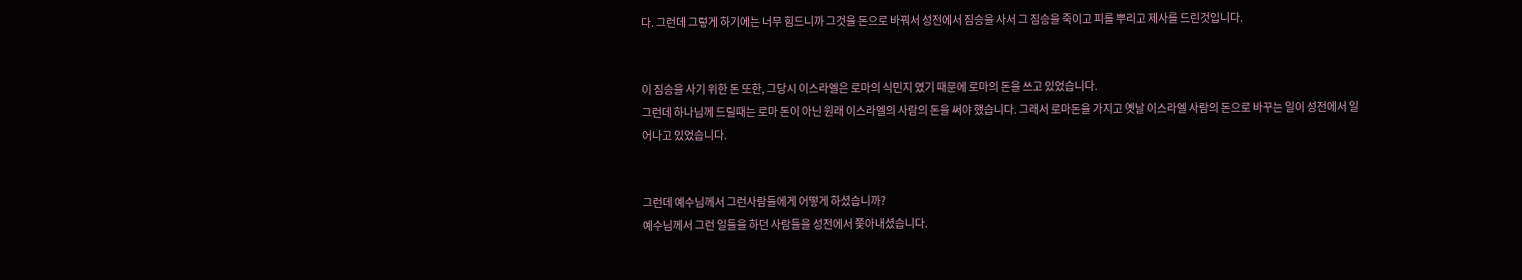다. 그런데 그렇게 하기에는 너무 힘드니까 그것을 돈으로 바꿔서 성전에서 짐승을 사서 그 짐승을 죽이고 피를 뿌리고 제사를 드린것입니다.


이 짐승을 사기 위한 돈 또한, 그당시 이스라엘은 로마의 식민지 였기 때문에 로마의 돈을 쓰고 있었습니다.
그런데 하나님께 드릴때는 로마 돈이 아닌 원래 이스라엘의 사람의 돈을 써야 했습니다. 그래서 로마돈을 가지고 옛날 이스라엘 사람의 돈으로 바꾸는 일이 성전에서 일어나고 있었습니다.


그런데 예수님께서 그런사람들에게 어떻게 하셨습니까?
예수님께서 그런 일들을 하던 사람들을 성전에서 쫓아내셨습니다.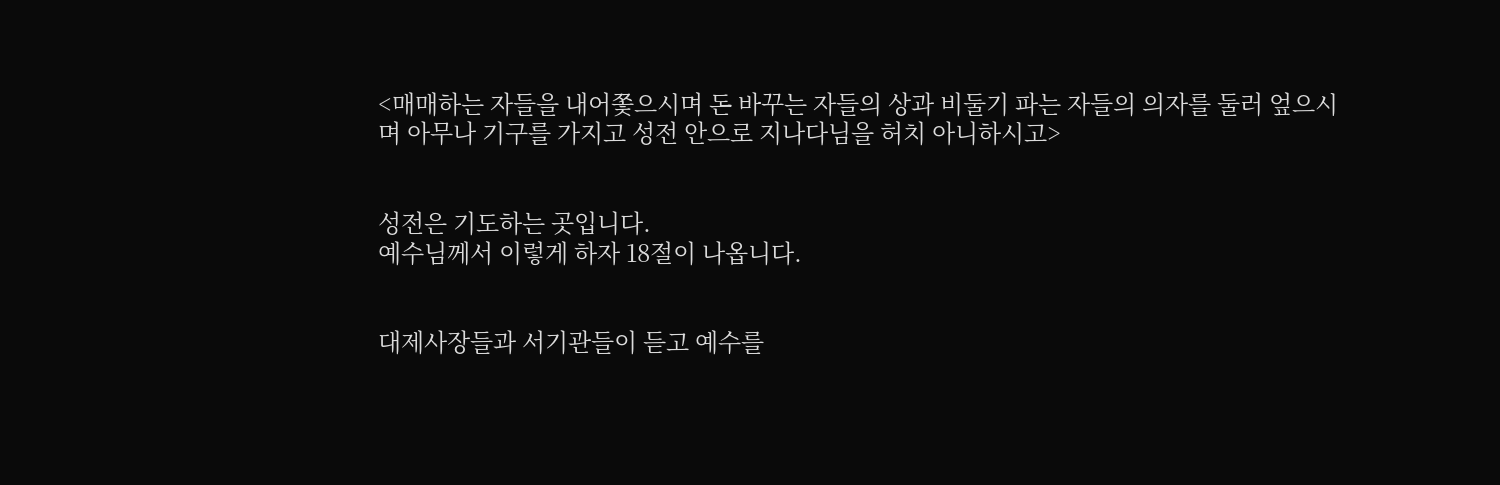<매매하는 자들을 내어쫓으시며 돈 바꾸는 자들의 상과 비둘기 파는 자들의 의자를 둘러 엎으시며 아무나 기구를 가지고 성전 안으로 지나다님을 허치 아니하시고>


성전은 기도하는 곳입니다.
예수님께서 이렇게 하자 18절이 나옵니다.


대제사장들과 서기관들이 듣고 예수를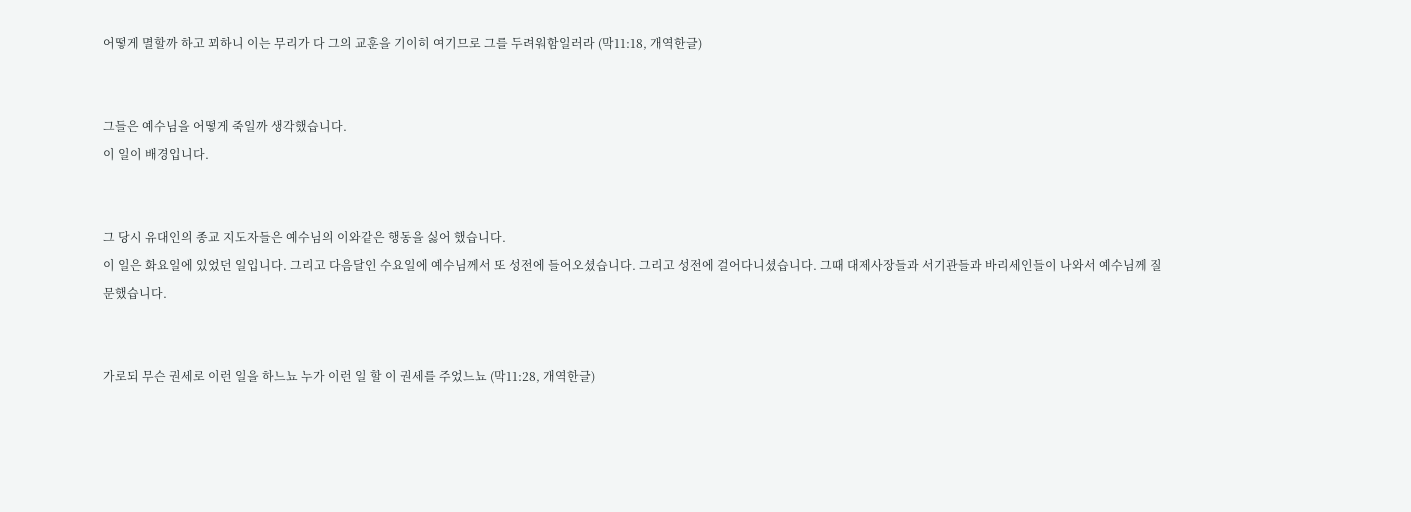어떻게 멸할까 하고 꾀하니 이는 무리가 다 그의 교훈을 기이히 여기므로 그를 두려워함일러라 (막11:18, 개역한글)


그들은 예수님을 어떻게 죽일까 생각했습니다.
이 일이 배경입니다.


그 당시 유대인의 종교 지도자들은 예수님의 이와같은 행동을 싫어 했습니다.
이 일은 화요일에 있었던 일입니다. 그리고 다음달인 수요일에 예수님께서 또 성전에 들어오셨습니다. 그리고 성전에 걸어다니셨습니다. 그때 대제사장들과 서기관들과 바리세인들이 나와서 예수님께 질문했습니다.


가로되 무슨 권세로 이런 일을 하느뇨 누가 이런 일 할 이 권세를 주었느뇨 (막11:28, 개역한글)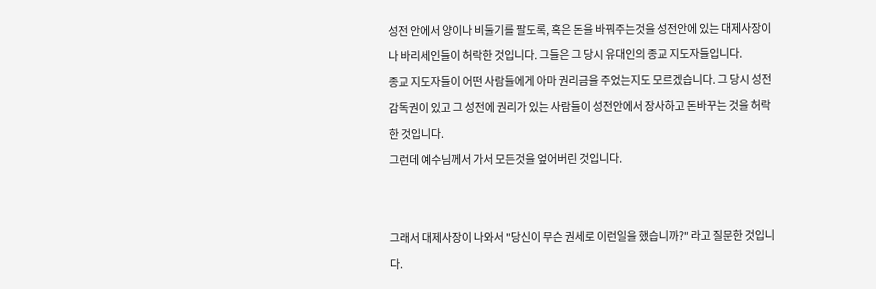성전 안에서 양이나 비둘기를 팔도록, 혹은 돈을 바꿔주는것을 성전안에 있는 대제사장이나 바리세인들이 허락한 것입니다. 그들은 그 당시 유대인의 종교 지도자들입니다.
종교 지도자들이 어떤 사람들에게 아마 권리금을 주었는지도 모르겠습니다. 그 당시 성전 감독권이 있고 그 성전에 권리가 있는 사람들이 성전안에서 장사하고 돈바꾸는 것을 허락한 것입니다.
그런데 예수님께서 가서 모든것을 엎어버린 것입니다.


그래서 대제사장이 나와서 "당신이 무슨 권세로 이런일을 했습니까?" 라고 질문한 것입니다.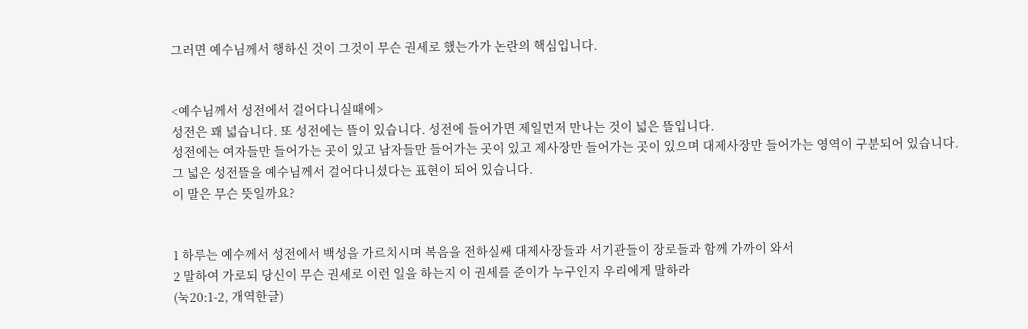그러면 예수님께서 행하신 것이 그것이 무슨 권세로 했는가가 논란의 핵심입니다.


<예수님께서 성전에서 걸어다니실때에>
성전은 꽤 넓습니다. 또 성전에는 뜰이 있습니다. 성전에 들어가면 제일먼저 만나는 것이 넓은 뜰입니다.
성전에는 여자들만 들어가는 곳이 있고 남자들만 들어가는 곳이 있고 제사장만 들어가는 곳이 있으며 대제사장만 들어가는 영역이 구분되어 있습니다.
그 넓은 성전뜰을 예수님께서 걸어다니셨다는 표현이 되어 있습니다.
이 말은 무슨 뜻일까요?


1 하루는 예수께서 성전에서 백성을 가르치시며 복음을 전하실쌔 대제사장들과 서기관들이 장로들과 함께 가까이 와서
2 말하여 가로되 당신이 무슨 권세로 이런 일을 하는지 이 권세를 준이가 누구인지 우리에게 말하라
(눅20:1-2, 개역한글)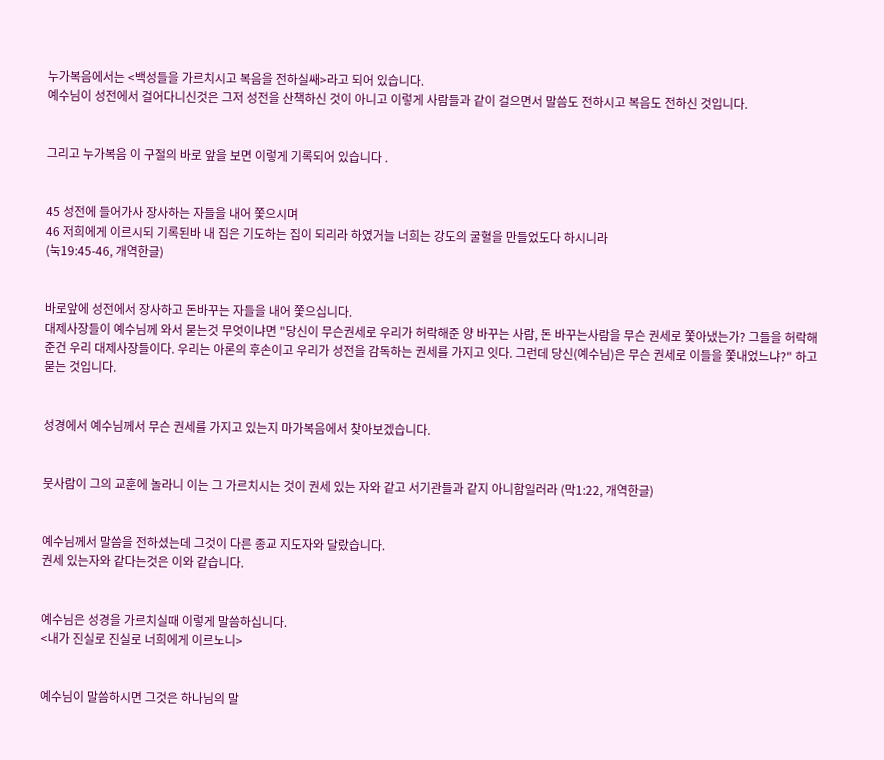누가복음에서는 <백성들을 가르치시고 복음을 전하실쌔>라고 되어 있습니다.
예수님이 성전에서 걸어다니신것은 그저 성전을 산책하신 것이 아니고 이렇게 사람들과 같이 걸으면서 말씀도 전하시고 복음도 전하신 것입니다.


그리고 누가복음 이 구절의 바로 앞을 보면 이렇게 기록되어 있습니다 .


45 성전에 들어가사 장사하는 자들을 내어 쫓으시며
46 저희에게 이르시되 기록된바 내 집은 기도하는 집이 되리라 하였거늘 너희는 강도의 굴혈을 만들었도다 하시니라
(눅19:45-46, 개역한글)


바로앞에 성전에서 장사하고 돈바꾸는 자들을 내어 쫓으십니다.
대제사장들이 예수님께 와서 묻는것 무엇이냐면 "당신이 무슨권세로 우리가 허락해준 양 바꾸는 사람, 돈 바꾸는사람을 무슨 권세로 쫓아냈는가? 그들을 허락해 준건 우리 대제사장들이다. 우리는 아론의 후손이고 우리가 성전을 감독하는 권세를 가지고 잇다. 그런데 당신(예수님)은 무슨 권세로 이들을 쫓내었느냐?" 하고 묻는 것입니다.


성경에서 예수님께서 무슨 권세를 가지고 있는지 마가복음에서 찾아보겠습니다.


뭇사람이 그의 교훈에 놀라니 이는 그 가르치시는 것이 권세 있는 자와 같고 서기관들과 같지 아니함일러라 (막1:22, 개역한글)


예수님께서 말씀을 전하셨는데 그것이 다른 종교 지도자와 달랐습니다.
권세 있는자와 같다는것은 이와 같습니다.


예수님은 성경을 가르치실때 이렇게 말씀하십니다.
<내가 진실로 진실로 너희에게 이르노니>


예수님이 말씀하시면 그것은 하나님의 말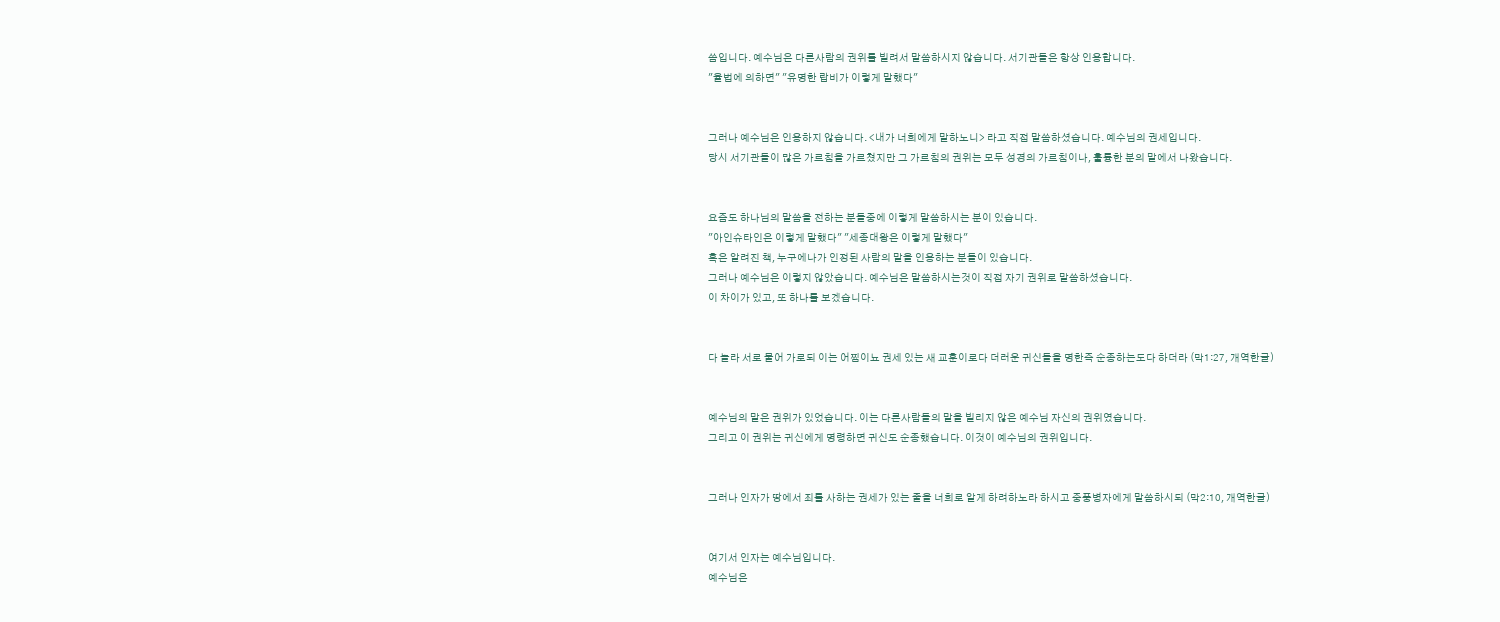씀입니다. 예수님은 다른사람의 권위를 빌려서 말씀하시지 않습니다. 서기관들은 항상 인용합니다.
"율법에 의하면" "유명한 랍비가 이렇게 말했다"


그러나 예수님은 인용하지 않습니다. <내가 너희에게 말하노니> 라고 직접 말씀하셨습니다. 예수님의 권세입니다.
당시 서기관들이 많은 가르침을 가르쳤지만 그 가르침의 권위는 모두 성경의 가르침이나, 훌륭한 분의 말에서 나왔습니다.


요즘도 하나님의 말씀을 전하는 분들중에 이렇게 말씀하시는 분이 있습니다.
"아인슈타인은 이렇게 말했다" "세종대왕은 이렇게 말했다"
혹은 알려진 책, 누구에나가 인정된 사람의 말을 인용하는 분들이 있습니다.
그러나 예수님은 이렇지 않았습니다. 예수님은 말씀하시는것이 직접 자기 권위로 말씀하셨습니다.
이 차이가 있고, 또 하나를 보겠습니다.


다 놀라 서로 물어 가로되 이는 어찜이뇨 권세 있는 새 교훈이로다 더러운 귀신들을 명한즉 순종하는도다 하더라 (막1:27, 개역한글)


예수님의 말은 권위가 있었습니다. 이는 다른사람들의 말을 빌리지 않은 예수님 자신의 권위였습니다.
그리고 이 권위는 귀신에게 명령하면 귀신도 순종했습니다. 이것이 예수님의 권위입니다.


그러나 인자가 땅에서 죄를 사하는 권세가 있는 줄을 너희로 알게 하려하노라 하시고 중풍병자에게 말씀하시되 (막2:10, 개역한글)


여기서 인자는 예수님입니다.
예수님은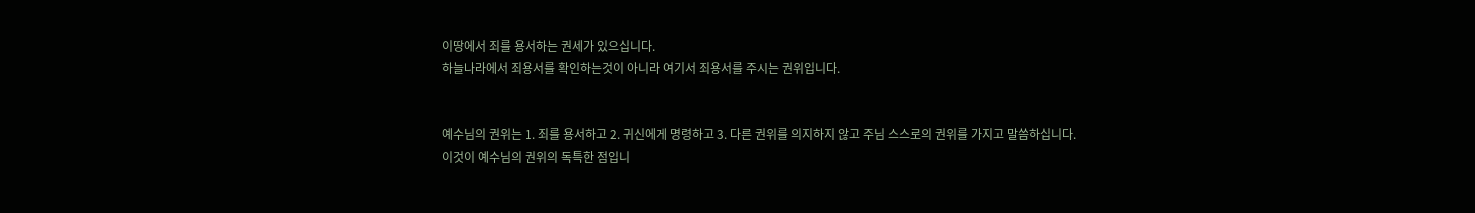이땅에서 죄를 용서하는 권세가 있으십니다.
하늘나라에서 죄용서를 확인하는것이 아니라 여기서 죄용서를 주시는 권위입니다.


예수님의 권위는 1. 죄를 용서하고 2. 귀신에게 명령하고 3. 다른 권위를 의지하지 않고 주님 스스로의 권위를 가지고 말씀하십니다.
이것이 예수님의 권위의 독특한 점입니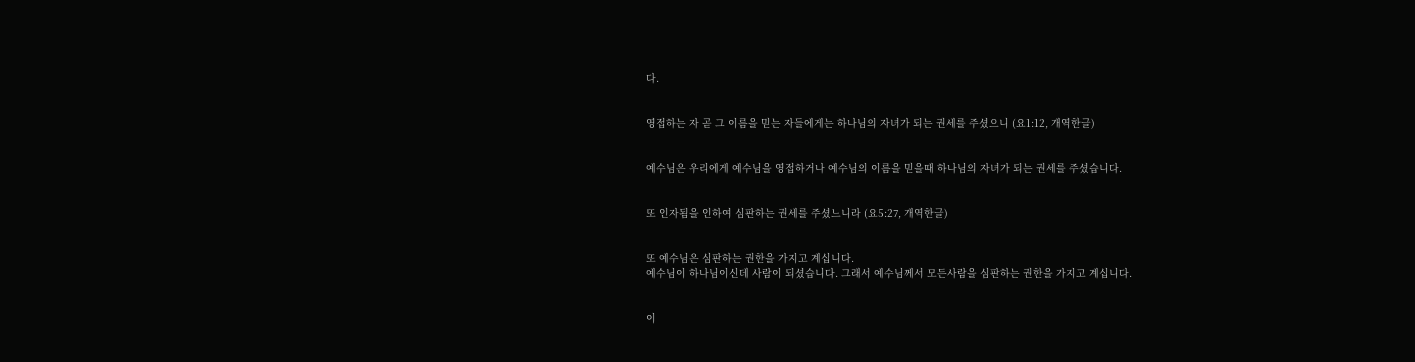다.


영접하는 자 곧 그 이름을 믿는 자들에게는 하나님의 자녀가 되는 권세를 주셨으니 (요1:12, 개역한글)


예수님은 우리에게 예수님을 영접하거나 예수님의 이름을 믿을때 하나님의 자녀가 되는 권세를 주셨습니다.


또 인자됨을 인하여 심판하는 권세를 주셨느니라 (요5:27, 개역한글)


또 예수님은 심판하는 권한을 가지고 계십니다.
예수님이 하나님이신데 사람이 되셨습니다. 그래서 예수님께서 모든사람을 심판하는 권한을 가지고 계십니다.


이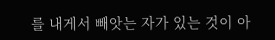를 내게서 빼앗는 자가 있는 것이 아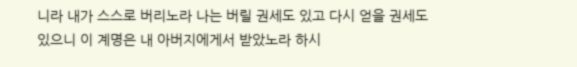니라 내가 스스로 버리노라 나는 버릴 권세도 있고 다시 얻을 권세도 있으니 이 계명은 내 아버지에게서 받았노라 하시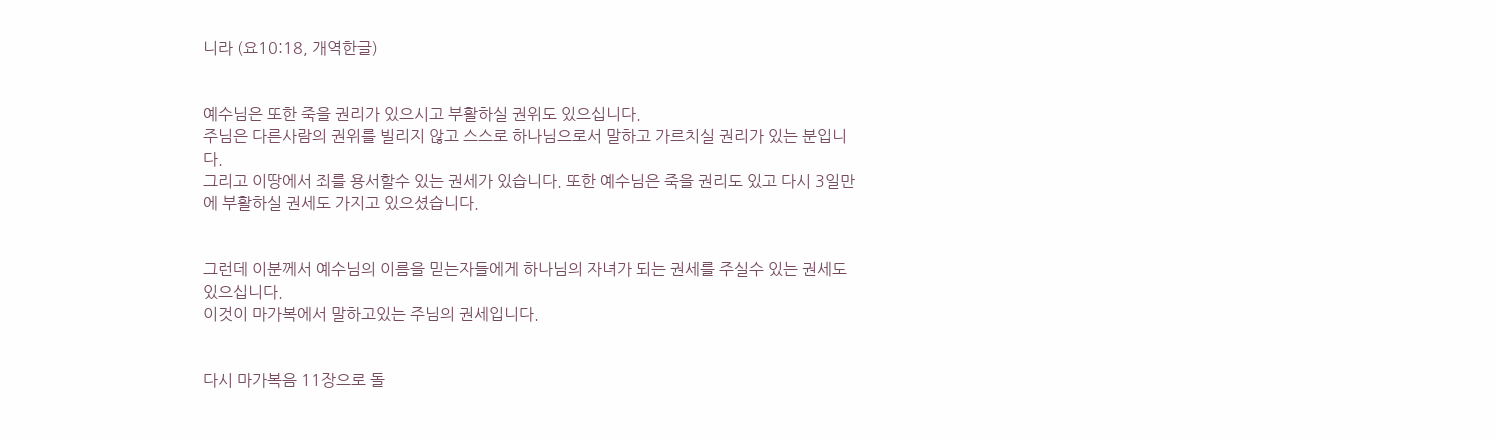니라 (요10:18, 개역한글)


예수님은 또한 죽을 권리가 있으시고 부활하실 권위도 있으십니다.
주님은 다른사람의 권위를 빌리지 않고 스스로 하나님으로서 말하고 가르치실 권리가 있는 분입니다.
그리고 이땅에서 죄를 용서할수 있는 권세가 있습니다. 또한 예수님은 죽을 권리도 있고 다시 3일만에 부활하실 권세도 가지고 있으셨습니다.


그런데 이분께서 예수님의 이름을 믿는자들에게 하나님의 자녀가 되는 권세를 주실수 있는 권세도 있으십니다.
이것이 마가복에서 말하고있는 주님의 권세입니다.


다시 마가복음 11장으로 돌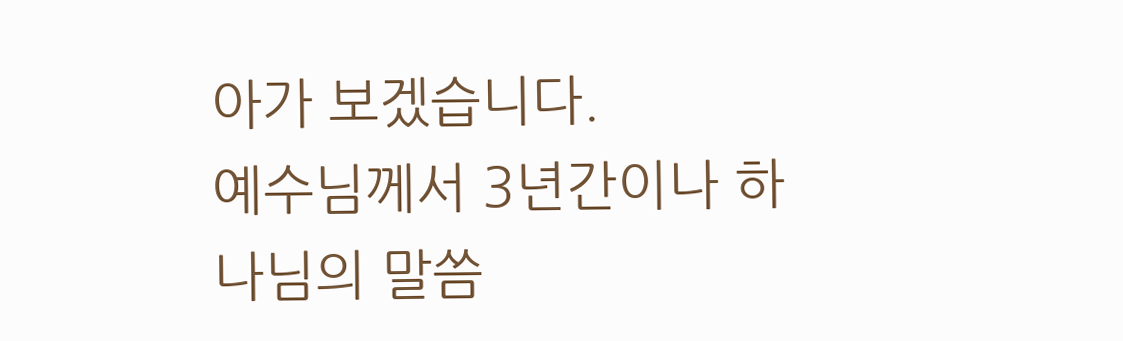아가 보겠습니다.
예수님께서 3년간이나 하나님의 말씀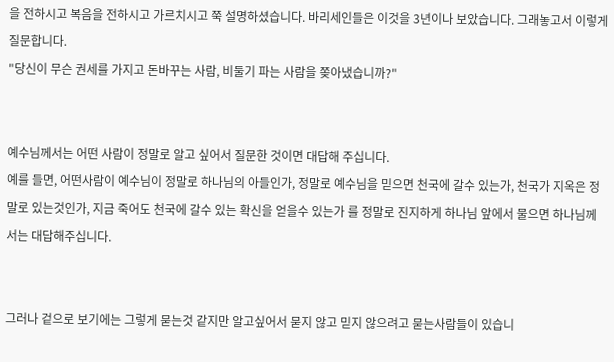을 전하시고 복음을 전하시고 가르치시고 쭉 설명하셨습니다. 바리세인들은 이것을 3년이나 보았습니다. 그래놓고서 이렇게 질문합니다.
"당신이 무슨 권세를 가지고 돈바꾸는 사람, 비둘기 파는 사람을 쫒아냈습니까?"


예수님께서는 어떤 사람이 정말로 알고 싶어서 질문한 것이면 대답해 주십니다.
예를 들면, 어떤사람이 예수님이 정말로 하나님의 아들인가, 정말로 예수님을 믿으면 천국에 갈수 있는가, 천국가 지옥은 정말로 있는것인가, 지금 죽어도 천국에 갈수 있는 확신을 얻을수 있는가 를 정말로 진지하게 하나님 앞에서 물으면 하나님께서는 대답해주십니다.


그러나 겉으로 보기에는 그렇게 묻는것 같지만 알고싶어서 묻지 않고 믿지 않으려고 묻는사람들이 있습니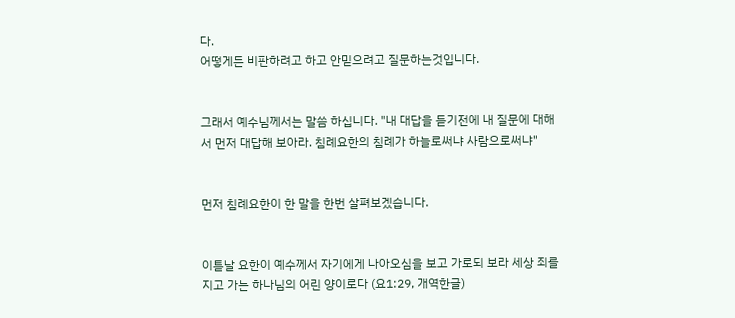다.
어떻게든 비판하려고 하고 안믿으려고 질문하는것입니다.


그래서 예수님께서는 말씀 하십니다. "내 대답을 듣기전에 내 질문에 대해서 먼저 대답해 보아라. 침례요한의 침례가 하늘로써냐 사람으로써냐"


먼저 침례요한이 한 말을 한번 살펴보겠습니다.


이튿날 요한이 예수께서 자기에게 나아오심을 보고 가로되 보라 세상 죄를 지고 가는 하나님의 어린 양이로다 (요1:29, 개역한글)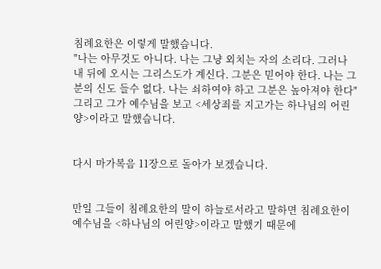침례요한은 이렇게 말했습니다.
"나는 아무것도 아니다. 나는 그냥 외치는 자의 소리다. 그러나 내 뒤에 오시는 그리스도가 계신다. 그분은 믿어야 한다. 나는 그분의 신도 들수 없다. 나는 쇠하여야 하고 그분은 높아져야 한다"
그리고 그가 예수님을 보고 <세상죄를 지고가는 하나님의 어린양>이라고 말했습니다.


다시 마가복음 11장으로 돌아가 보겠습니다.


만일 그들이 침례요한의 말이 하늘로서라고 말하면 침례요한이 예수님을 <하나님의 어린양>이라고 말했기 때문에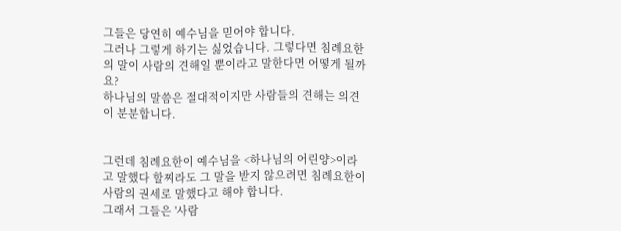그들은 당연히 예수님을 믿어야 합니다.
그러나 그렇게 하기는 싫었습니다. 그렇다면 침례요한의 말이 사람의 견해일 뿐이라고 말한다면 어떻게 될까요?
하나님의 말씀은 절대적이지만 사람들의 견해는 의견이 분분합니다.


그런데 침례요한이 예수님을 <하나님의 어린양>이라고 말했다 할찌라도 그 말을 받지 않으려면 침례요한이 사람의 권세로 말했다고 해야 합니다.
그래서 그들은 '사람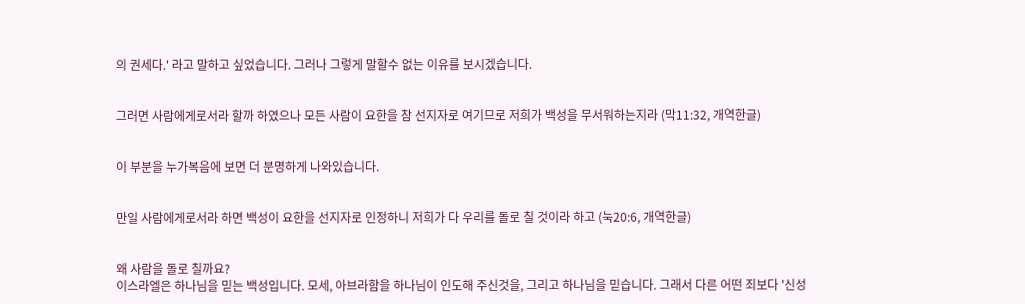의 권세다.' 라고 말하고 싶었습니다. 그러나 그렇게 말할수 없는 이유를 보시겠습니다.


그러면 사람에게로서라 할까 하였으나 모든 사람이 요한을 참 선지자로 여기므로 저희가 백성을 무서워하는지라 (막11:32, 개역한글)


이 부분을 누가복음에 보면 더 분명하게 나와있습니다.


만일 사람에게로서라 하면 백성이 요한을 선지자로 인정하니 저희가 다 우리를 돌로 칠 것이라 하고 (눅20:6, 개역한글)


왜 사람을 돌로 칠까요?
이스라엘은 하나님을 믿는 백성입니다. 모세, 아브라함을 하나님이 인도해 주신것을, 그리고 하나님을 믿습니다. 그래서 다른 어떤 죄보다 '신성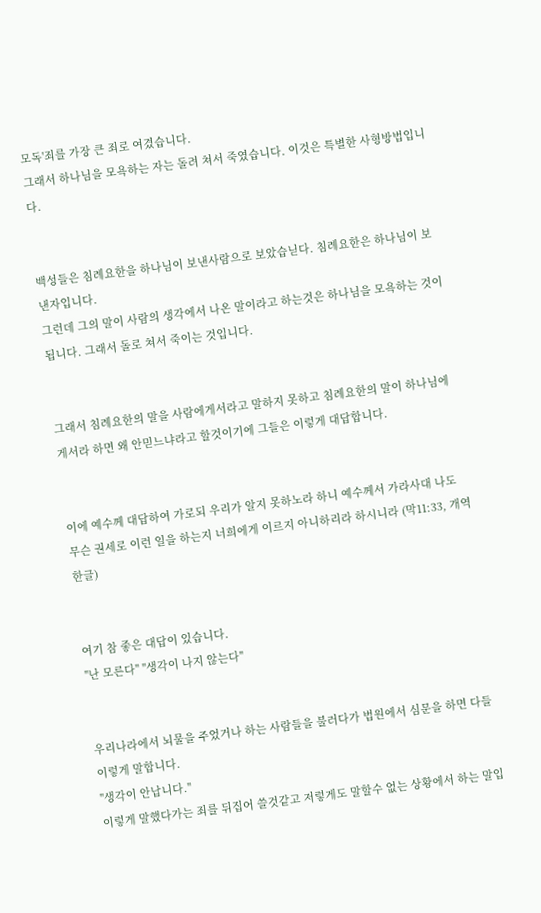모독'죄를 가장 큰 죄로 여겼습니다.
그래서 하나님을 모욕하는 자는 돌려 쳐서 죽였습니다. 이것은 특별한 사형방법입니다.


백성들은 침례요한을 하나님이 보낸사람으로 보았습닏다. 침례요한은 하나님이 보낸자입니다.
그런데 그의 말이 사람의 생각에서 나온 말이라고 하는것은 하나님을 모욕하는 것이 됩니다. 그래서 돌로 쳐서 죽이는 것입니다.


그래서 침례요한의 말을 사람에게서라고 말하지 못하고 침례요한의 말이 하나님에게서라 하면 왜 안믿느냐라고 할것이기에 그들은 이렇게 대답합니다.


이에 예수께 대답하여 가로되 우리가 알지 못하노라 하니 예수께서 가라사대 나도 무슨 권세로 이런 일을 하는지 너희에게 이르지 아니하리라 하시니라 (막11:33, 개역한글)


여기 참 좋은 대답이 있습니다.
"난 모른다" "생각이 나지 않는다"


우리나라에서 뇌물을 주었거나 하는 사람들을 불러다가 법원에서 심문을 하면 다들 이렇게 말합니다.
"생각이 안납니다."
이렇게 말했다가는 죄를 뒤집어 쓸것같고 저렇게도 말할수 없는 상황에서 하는 말입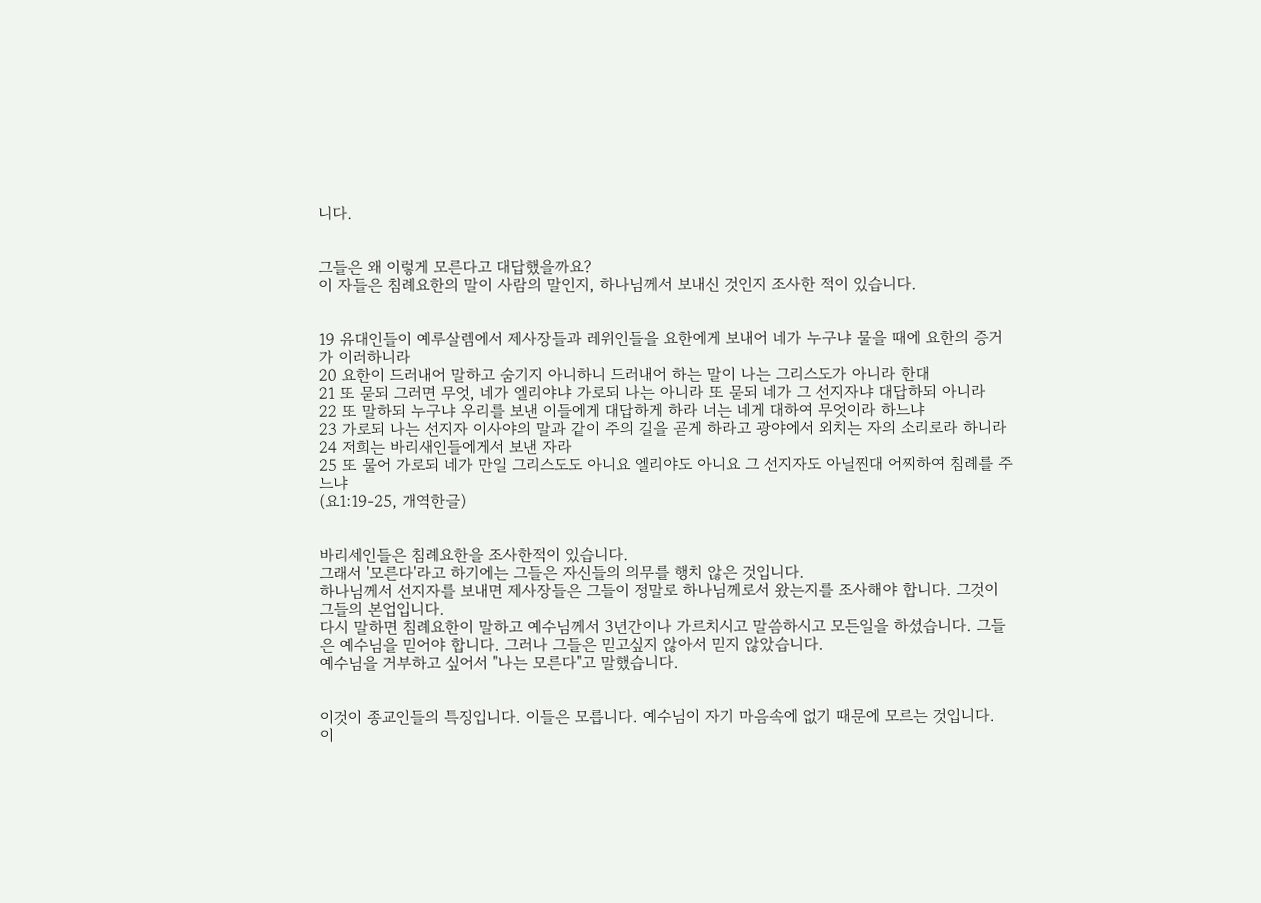니다.


그들은 왜 이렇게 모른다고 대답했을까요?
이 자들은 침례요한의 말이 사람의 말인지, 하나님께서 보내신 것인지 조사한 적이 있습니다.


19 유대인들이 예루살렘에서 제사장들과 레위인들을 요한에게 보내어 네가 누구냐 물을 때에 요한의 증거가 이러하니라
20 요한이 드러내어 말하고 숨기지 아니하니 드러내어 하는 말이 나는 그리스도가 아니라 한대
21 또 묻되 그러면 무엇, 네가 엘리야냐 가로되 나는 아니라 또 묻되 네가 그 선지자냐 대답하되 아니라
22 또 말하되 누구냐 우리를 보낸 이들에게 대답하게 하라 너는 네게 대하여 무엇이라 하느냐
23 가로되 나는 선지자 이사야의 말과 같이 주의 길을 곧게 하라고 광야에서 외치는 자의 소리로라 하니라
24 저희는 바리새인들에게서 보낸 자라
25 또 물어 가로되 네가 만일 그리스도도 아니요 엘리야도 아니요 그 선지자도 아닐찐대 어찌하여 침례를 주느냐
(요1:19-25, 개역한글)


바리세인들은 침례요한을 조사한적이 있습니다.
그래서 '모른다'라고 하기에는 그들은 자신들의 의무를 행치 않은 것입니다.
하나님께서 선지자를 보내면 제사장들은 그들이 정말로 하나님께로서 왔는지를 조사해야 합니다. 그것이 그들의 본업입니다.
다시 말하면 침례요한이 말하고 예수님께서 3년간이나 가르치시고 말씀하시고 모든일을 하셨습니다. 그들은 예수님을 믿어야 합니다. 그러나 그들은 믿고싶지 않아서 믿지 않았습니다.
예수님을 거부하고 싶어서 "나는 모른다"고 말했습니다.


이것이 종교인들의 특징입니다. 이들은 모릅니다. 예수님이 자기 마음속에 없기 때문에 모르는 것입니다.
이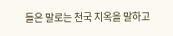들은 말로는 천국 지옥을 말하고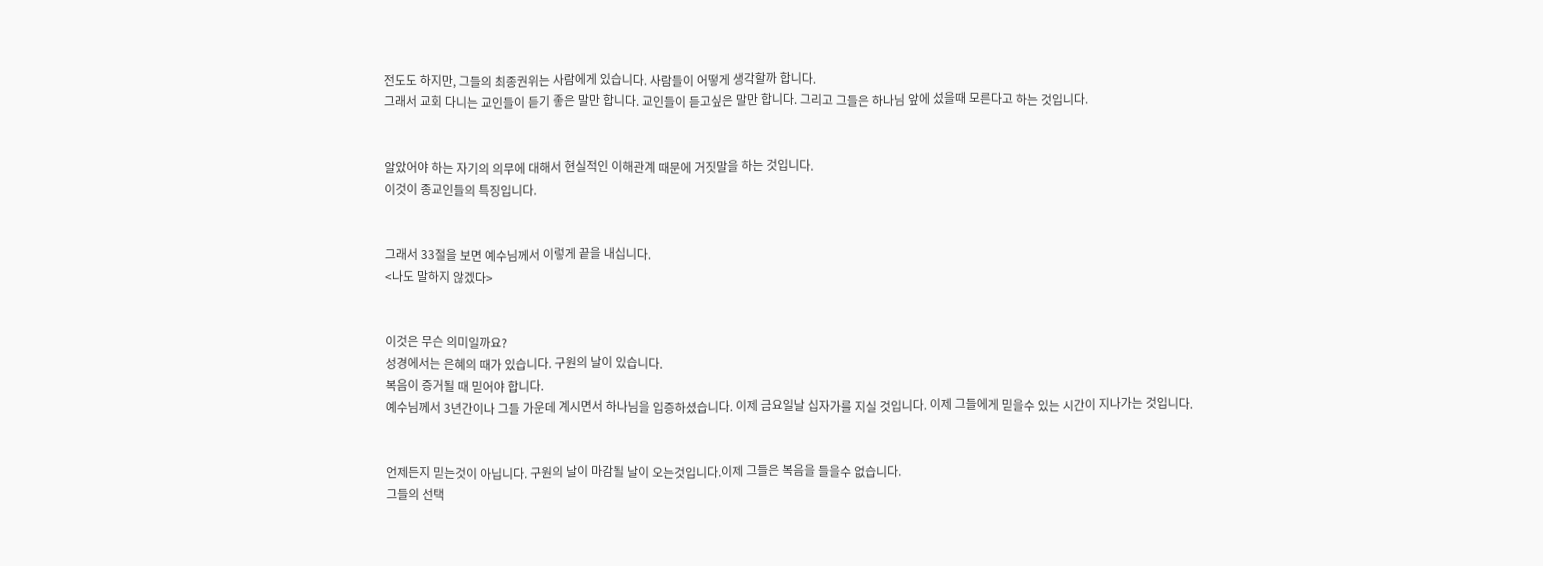전도도 하지만, 그들의 최종권위는 사람에게 있습니다. 사람들이 어떻게 생각할까 합니다.
그래서 교회 다니는 교인들이 듣기 좋은 말만 합니다. 교인들이 듣고싶은 말만 합니다. 그리고 그들은 하나님 앞에 섰을때 모른다고 하는 것입니다.


알았어야 하는 자기의 의무에 대해서 현실적인 이해관계 때문에 거짓말을 하는 것입니다.
이것이 종교인들의 특징입니다.


그래서 33절을 보면 예수님께서 이렇게 끝을 내십니다.
<나도 말하지 않겠다>


이것은 무슨 의미일까요?
성경에서는 은혜의 때가 있습니다. 구원의 날이 있습니다.
복음이 증거될 때 믿어야 합니다.
예수님께서 3년간이나 그들 가운데 계시면서 하나님을 입증하셨습니다. 이제 금요일날 십자가를 지실 것입니다. 이제 그들에게 믿을수 있는 시간이 지나가는 것입니다.


언제든지 믿는것이 아닙니다. 구원의 날이 마감될 날이 오는것입니다.이제 그들은 복음을 들을수 없습니다.
그들의 선택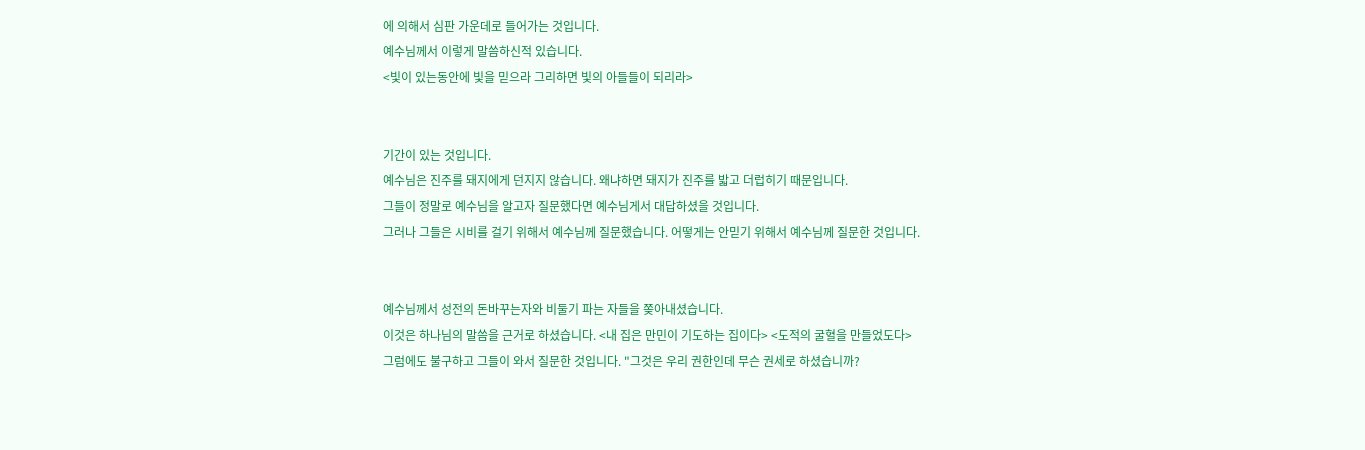에 의해서 심판 가운데로 들어가는 것입니다.
예수님께서 이렇게 말씀하신적 있습니다.
<빛이 있는동안에 빛을 믿으라 그리하면 빛의 아들들이 되리라>


기간이 있는 것입니다.
예수님은 진주를 돼지에게 던지지 않습니다. 왜냐하면 돼지가 진주를 밟고 더럽히기 때문입니다.
그들이 정말로 예수님을 알고자 질문했다면 예수님게서 대답하셨을 것입니다.
그러나 그들은 시비를 걸기 위해서 예수님께 질문했습니다. 어떻게는 안믿기 위해서 예수님께 질문한 것입니다.


예수님께서 성전의 돈바꾸는자와 비둘기 파는 자들을 쫒아내셨습니다.
이것은 하나님의 말씀을 근거로 하셨습니다. <내 집은 만민이 기도하는 집이다> <도적의 굴혈을 만들었도다>
그럼에도 불구하고 그들이 와서 질문한 것입니다. "그것은 우리 권한인데 무슨 권세로 하셨습니까?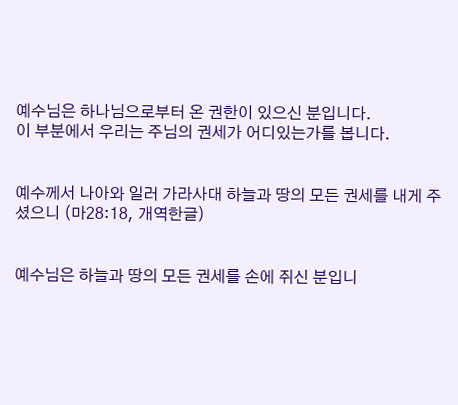예수님은 하나님으로부터 온 권한이 있으신 분입니다.
이 부분에서 우리는 주님의 권세가 어디있는가를 봅니다.


예수께서 나아와 일러 가라사대 하늘과 땅의 모든 권세를 내게 주셨으니 (마28:18, 개역한글)


예수님은 하늘과 땅의 모든 권세를 손에 쥐신 분입니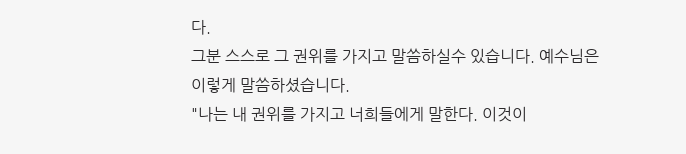다.
그분 스스로 그 권위를 가지고 말씀하실수 있습니다. 예수님은 이렇게 말씀하셨습니다.
"나는 내 권위를 가지고 너희들에게 말한다. 이것이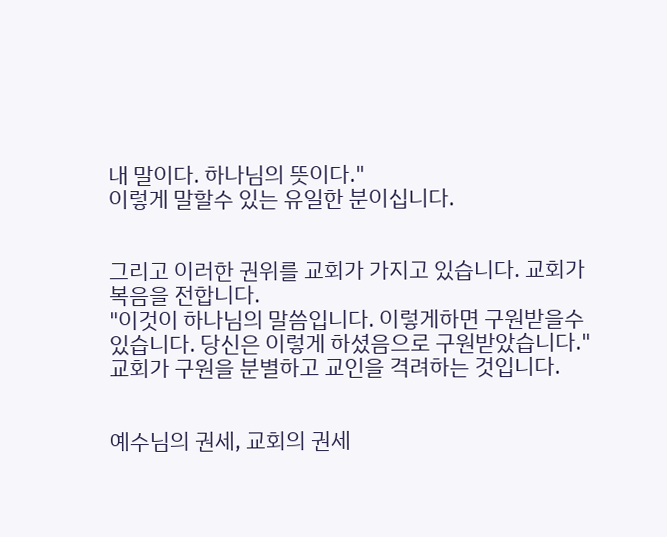내 말이다. 하나님의 뜻이다."
이렇게 말할수 있는 유일한 분이십니다.


그리고 이러한 권위를 교회가 가지고 있습니다. 교회가 복음을 전합니다.
"이것이 하나님의 말씀입니다. 이렇게하면 구원받을수 있습니다. 당신은 이렇게 하셨음으로 구원받았습니다."
교회가 구원을 분별하고 교인을 격려하는 것입니다.


예수님의 권세, 교회의 권세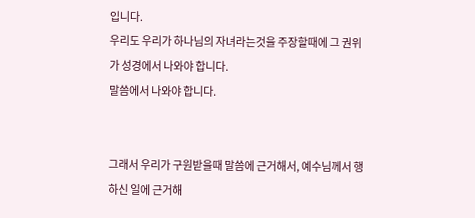입니다.
우리도 우리가 하나님의 자녀라는것을 주장할때에 그 권위가 성경에서 나와야 합니다.
말씀에서 나와야 합니다.


그래서 우리가 구원받을때 말씀에 근거해서, 예수님께서 행하신 일에 근거해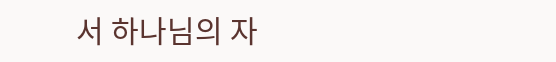서 하나님의 자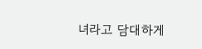녀라고 담대하게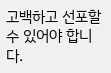고백하고 선포할수 있어야 합니다.